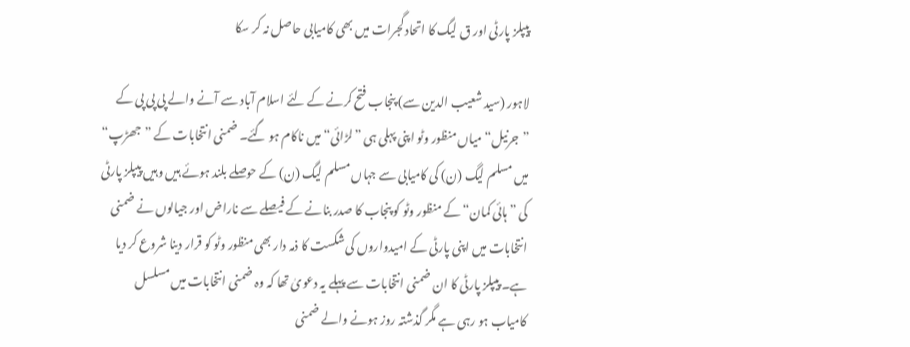پیپلز پارٹی اور ق لیگ کا اتحاد گجرات میں بھی کامیابی حاصل نہ کر سکا

لاہور (سید شعیب الدین سے) پنجاب فتح کرنے کے لئے اسلام آباد سے آنے والے پی پی پی کے ”جرنیل“ میاں منظور وٹو اپنی پہلی ہی ”لڑائی“ میں ناکام ہو گئے۔ ضمنی انتخابات کے ”جھڑپ“ میں مسلم لیگ (ن) کی کامیابی سے جہاں مسلم لیگ (ن) کے حوصلے بلند ہوئے ہیں وہیں پیپلز پارٹی کی ”ہائی کمان“ کے منظور وٹو کو پنجاب کا صدر بنانے کے فیصلے سے ناراض اور جیالوں نے ضمنی انتخابات میں اپنی پارٹی کے امیدواروں کی شکست کا ذمہ دار بھی منظور وٹو کو قرار دینا شروع کر دیا ہے۔ پیپلز پارٹی کا ان ضمنی انتخابات سے پہلے یہ دعویٰ تھا کہ وہ ضمنی انتخابات میں مسلسل کامیاب ہو رہی ہے مگر گذشتہ روز ہونے والے ضمنی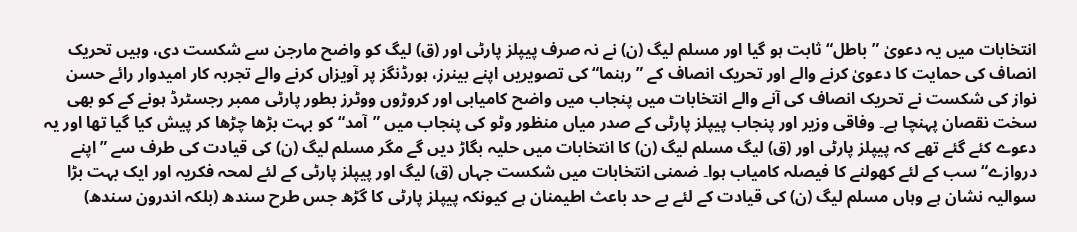انتخابات میں یہ دعویٰ ”باطل“ ثابت ہو گیا اور مسلم لیگ (ن) نے نہ صرف پیپلز پارٹی اور (ق) لیگ کو واضح مارجن سے شکست دی، وہیں تحریک انصاف کی حمایت کا دعویٰ کرنے والے اور تحریک انصاف کے ”رہنما“ کی تصویریں اپنے بینرز، ہورڈنگز پر آویزاں کرنے والے تجربہ کار امیدوار رائے حسن نواز کی شکست نے تحریک انصاف کی آنے والے انتخابات میں پنجاب میں واضح کامیابی اور کروڑوں ووٹرز بطور پارٹی ممبر رجسٹرڈ ہونے کے کو بھی سخت نقصان پہنچا ہے۔ وفاقی وزیر اور پنجاب پیپلز پارٹی کے صدر میاں منظور وٹو کی پنجاب میں ”آمد“ کو بہت بڑھا چڑھا کر پیش کیا گیا تھا اور یہ دعوے کئے گئے تھے کہ پیپلز پارٹی اور (ق) لیگ مسلم لیگ (ن) کا انتخابات میں حلیہ بگاڑ دیں گے مگر مسلم لیگ (ن) کی قیادت کی طرف سے ”اپنے دروازے“ سب کے لئے کھولنے کا فیصلہ کامیاب ہوا۔ ضمنی انتخابات میں شکست جہاں (ق) لیگ اور پیپلز پارٹی کے لئے لمحہ فکریہ اور ایک بہت بڑا سوالیہ نشان ہے وہاں مسلم لیگ (ن) کی قیادت کے لئے بے حد باعث اطیمنان ہے کیونکہ پیپلز پارٹی کا گڑھ جس طرح سندھ (بلکہ اندرون سندھ)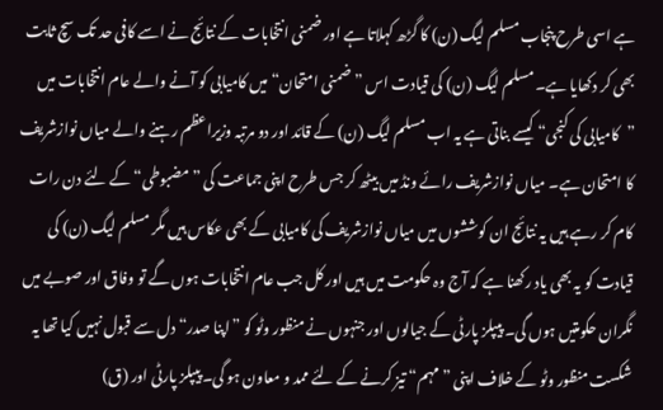ہے اسی طرح پنجاب مسلم لیگ (ن) کا گڑھ کہلاتا ہے اور ضمنی انتخابات کے نتائج نے اسے کافی حد تک سچ ثابت بھی کر دکھایا ہے۔ مسلم لیگ (ن) کی قیادت اس ”ضمنی امتحان“ میں کامیابی کو آنے والے عام انتخابات میں ”کامیابی کی کنجی“ کیسے بناتی ہے یہ اب مسلم لیگ (ن) کے قائد اور دو مرتبہ وزیراعظم رہنے والے میاں نوازشریف کا امتحان ہے۔ میاں نوازشریف رائے ونڈ میں بیٹھ کر جس طرح اپنی جماعت کی ”مضبوطی“ کے لئے دن رات کام کر رہے ہیں یہ نتائج ان کوششوں میں میاں نوازشریف کی کامیابی کے بھی عکاس ہیں مگر مسلم لیگ (ن) کی قیادت کو یہ بھی یاد رکھنا ہے کہ آج وہ حکومت میں ہیں اور کل جب عام انتخابات ہوں گے تو وفاق اور صوبے میں نگران حکومتیں ہوں گی۔ پیپلز پارٹی کے جیالوں اور جنہوں نے منظور وٹو کو ”اپنا صدر“ دل سے قبول نہیں کیا تھا یہ شکست منظور وٹو کے خلاف اپنی ”مہم“ تیز کرنے کے لئے ممد و معاون ہو گی۔ پیپلز پارٹی اور (ق)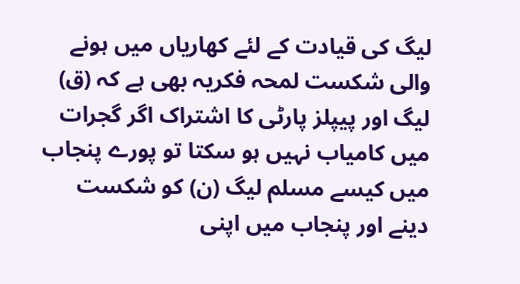لیگ کی قیادت کے لئے کھاریاں میں ہونے والی شکست لمحہ فکریہ بھی ہے کہ (ق) لیگ اور پیپلز پارٹی کا اشتراک اگر گجرات میں کامیاب نہیں ہو سکتا تو پورے پنجاب میں کیسے مسلم لیگ (ن) کو شکست دینے اور پنجاب میں اپنی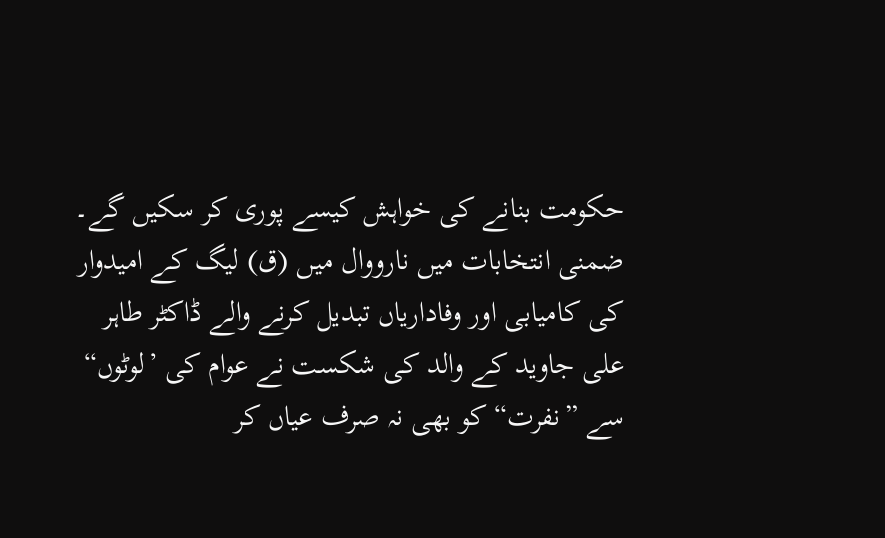حکومت بنانے کی خواہش کیسے پوری کر سکیں گے۔ ضمنی انتخابات میں نارووال میں (ق) لیگ کے امیدوار کی کامیابی اور وفاداریاں تبدیل کرنے والے ڈاکٹر طاہر علی جاوید کے والد کی شکست نے عوام کی ’لوٹوں“ سے ”نفرت“ کو بھی نہ صرف عیاں کر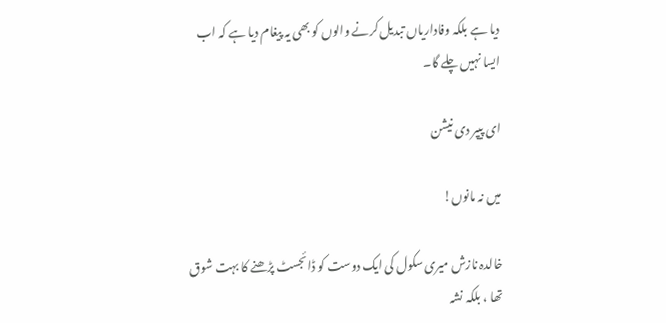دیا ہے بلکہ وفاداریاں تبدیل کرنے والوں کو بھی یہ پیغام دیا ہے کہ اب ایسا نہیں چلے گا۔

ای پیپر دی نیشن

میں نہ مانوں!

خالدہ نازش میری سکول کی ایک دوست کو ڈائجسٹ پڑھنے کا بہت شوق تھا ، بلکہ نشہ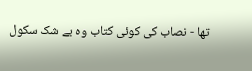تھا - نصاب کی کوئی کتاب وہ بے شک سکول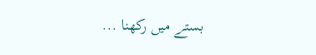بستے میں رکھنا ...